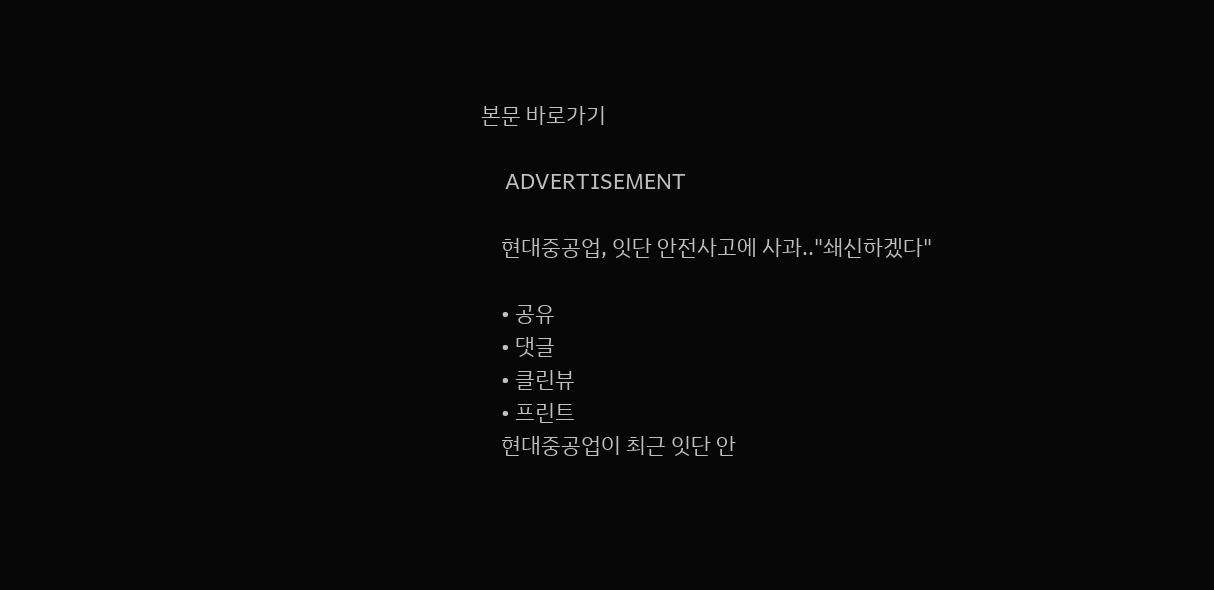본문 바로가기

    ADVERTISEMENT

    현대중공업, 잇단 안전사고에 사과.."쇄신하겠다"

    • 공유
    • 댓글
    • 클린뷰
    • 프린트
    현대중공업이 최근 잇단 안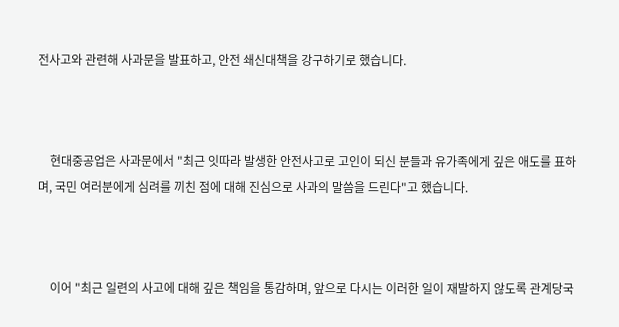전사고와 관련해 사과문을 발표하고, 안전 쇄신대책을 강구하기로 했습니다.



    현대중공업은 사과문에서 "최근 잇따라 발생한 안전사고로 고인이 되신 분들과 유가족에게 깊은 애도를 표하며, 국민 여러분에게 심려를 끼친 점에 대해 진심으로 사과의 말씀을 드린다"고 했습니다.



    이어 "최근 일련의 사고에 대해 깊은 책임을 통감하며, 앞으로 다시는 이러한 일이 재발하지 않도록 관계당국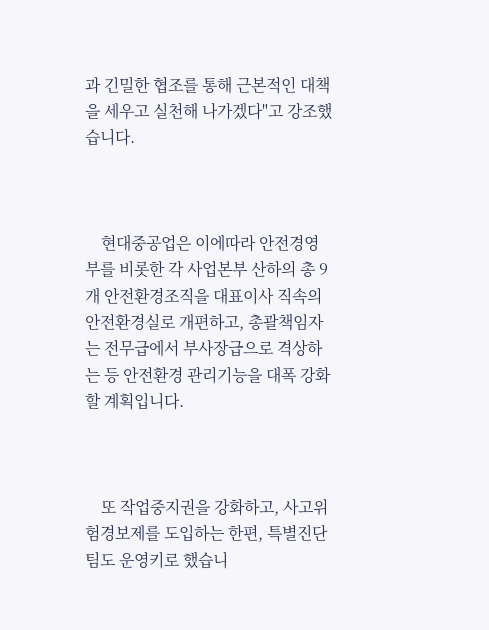과 긴밀한 협조를 통해 근본적인 대책을 세우고 실천해 나가겠다"고 강조했습니다.



    현대중공업은 이에따라 안전경영부를 비롯한 각 사업본부 산하의 총 9개 안전환경조직을 대표이사 직속의 안전환경실로 개편하고, 총괄책임자는 전무급에서 부사장급으로 격상하는 등 안전환경 관리기능을 대폭 강화할 계획입니다.



    또 작업중지권을 강화하고, 사고위험경보제를 도입하는 한편, 특별진단팀도 운영키로 했습니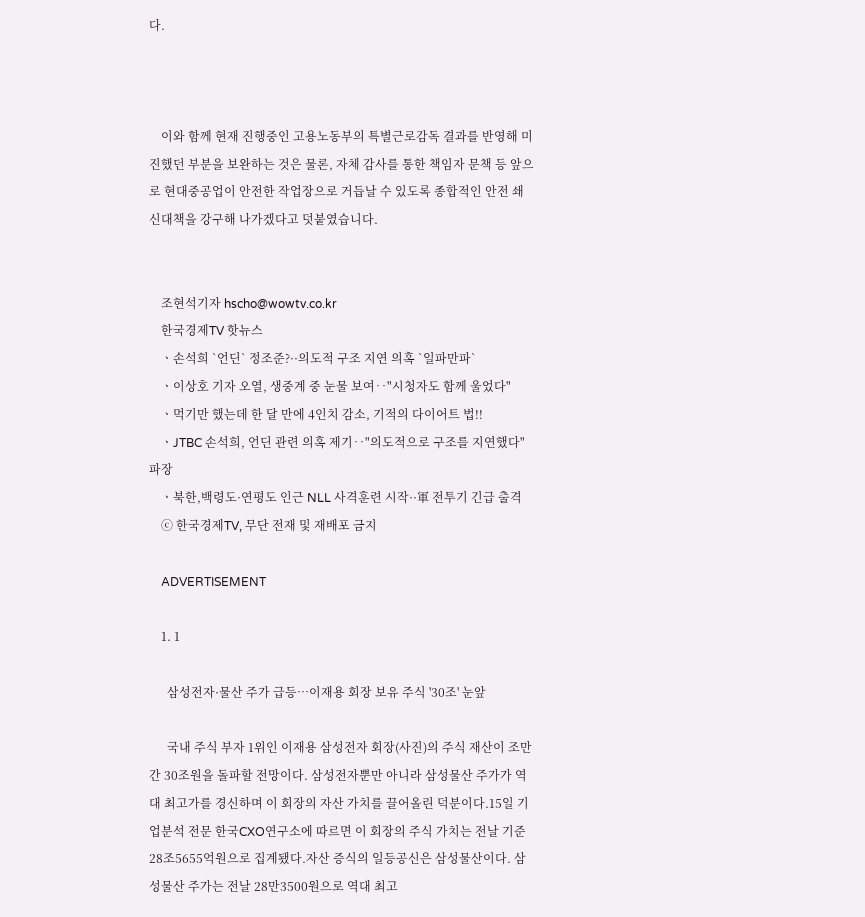다.



    이와 함께 현재 진행중인 고용노동부의 특별근로감독 결과를 반영해 미진했던 부분을 보완하는 것은 물론, 자체 감사를 통한 책임자 문책 등 앞으로 현대중공업이 안전한 작업장으로 거듭날 수 있도록 종합적인 안전 쇄신대책을 강구해 나가겠다고 덧붙였습니다.


    조현석기자 hscho@wowtv.co.kr
    한국경제TV 핫뉴스
    ㆍ손석희 `언딘` 정조준?··의도적 구조 지연 의혹 `일파만파`
    ㆍ이상호 기자 오열, 생중계 중 눈물 보여‥"시청자도 함께 울었다"
    ㆍ먹기만 했는데 한 달 만에 4인치 감소, 기적의 다이어트 법!!
    ㆍJTBC 손석희, 언딘 관련 의혹 제기‥"의도적으로 구조를 지연했다" 파장
    ㆍ북한,백령도·연평도 인근 NLL 사격훈련 시작··軍 전투기 긴급 출격
    ⓒ 한국경제TV, 무단 전재 및 재배포 금지

    ADVERTISEMENT

    1. 1

      삼성전자·물산 주가 급등…이재용 회장 보유 주식 '30조' 눈앞

      국내 주식 부자 1위인 이재용 삼성전자 회장(사진)의 주식 재산이 조만간 30조원을 돌파할 전망이다. 삼성전자뿐만 아니라 삼성물산 주가가 역대 최고가를 경신하며 이 회장의 자산 가치를 끌어올린 덕분이다.15일 기업분석 전문 한국CXO연구소에 따르면 이 회장의 주식 가치는 전날 기준 28조5655억원으로 집계됐다.자산 증식의 일등공신은 삼성물산이다. 삼성물산 주가는 전날 28만3500원으로 역대 최고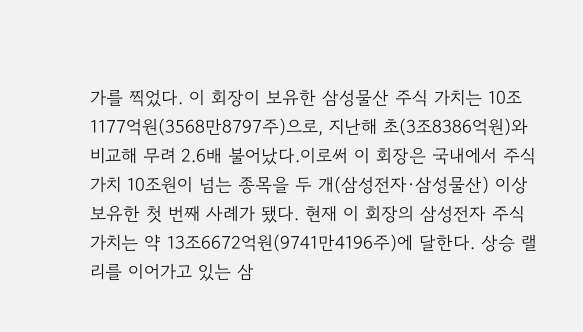가를 찍었다. 이 회장이 보유한 삼성물산 주식 가치는 10조1177억원(3568만8797주)으로, 지난해 초(3조8386억원)와 비교해 무려 2.6배 불어났다.이로써 이 회장은 국내에서 주식 가치 10조원이 넘는 종목을 두 개(삼성전자·삼성물산) 이상 보유한 첫 번째 사례가 됐다. 현재 이 회장의 삼성전자 주식 가치는 약 13조6672억원(9741만4196주)에 달한다. 상승 랠리를 이어가고 있는 삼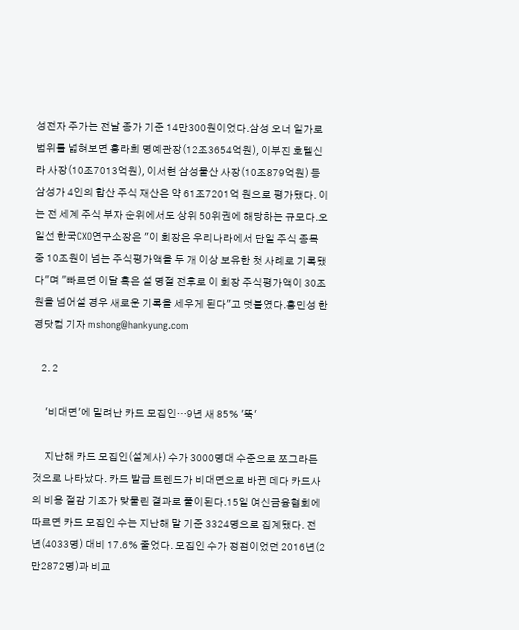성전자 주가는 전날 종가 기준 14만300원이었다.삼성 오너 일가로 범위를 넓혀보면 홍라희 명예관장(12조3654억원), 이부진 호텔신라 사장(10조7013억원), 이서현 삼성물산 사장(10조879억원) 등 삼성가 4인의 합산 주식 재산은 약 61조7201억 원으로 평가됐다. 이는 전 세계 주식 부자 순위에서도 상위 50위권에 해당하는 규모다.오일선 한국CXO연구소장은 "이 회장은 우리나라에서 단일 주식 종목 중 10조원이 넘는 주식평가액을 두 개 이상 보유한 첫 사례로 기록됐다"며 "빠르면 이달 혹은 설 명절 전후로 이 회장 주식평가액이 30조원을 넘어설 경우 새로운 기록을 세우게 된다"고 덧붙였다.홍민성 한경닷컴 기자 mshong@hankyung.com

    2. 2

      '비대면'에 밀려난 카드 모집인…9년 새 85% '뚝'

      지난해 카드 모집인(설계사) 수가 3000명대 수준으로 쪼그라든 것으로 나타났다. 카드 발급 트렌드가 비대면으로 바뀐 데다 카드사의 비용 절감 기조가 맞물린 결과로 풀이된다.15일 여신금융협회에 따르면 카드 모집인 수는 지난해 말 기준 3324명으로 집계됐다. 전년(4033명) 대비 17.6% 줄었다. 모집인 수가 정점이었던 2016년(2만2872명)과 비교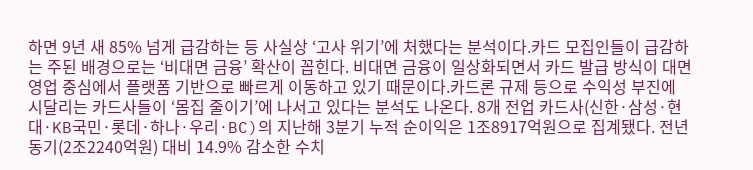하면 9년 새 85% 넘게 급감하는 등 사실상 ‘고사 위기’에 처했다는 분석이다.카드 모집인들이 급감하는 주된 배경으로는 ‘비대면 금융’ 확산이 꼽힌다. 비대면 금융이 일상화되면서 카드 발급 방식이 대면 영업 중심에서 플랫폼 기반으로 빠르게 이동하고 있기 때문이다.카드론 규제 등으로 수익성 부진에 시달리는 카드사들이 ‘몸집 줄이기’에 나서고 있다는 분석도 나온다. 8개 전업 카드사(신한·삼성·현대·KB국민·롯데·하나·우리·BC)의 지난해 3분기 누적 순이익은 1조8917억원으로 집계됐다. 전년 동기(2조2240억원) 대비 14.9% 감소한 수치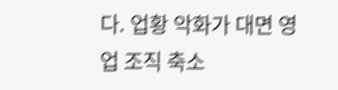다. 업황 악화가 대면 영업 조직 축소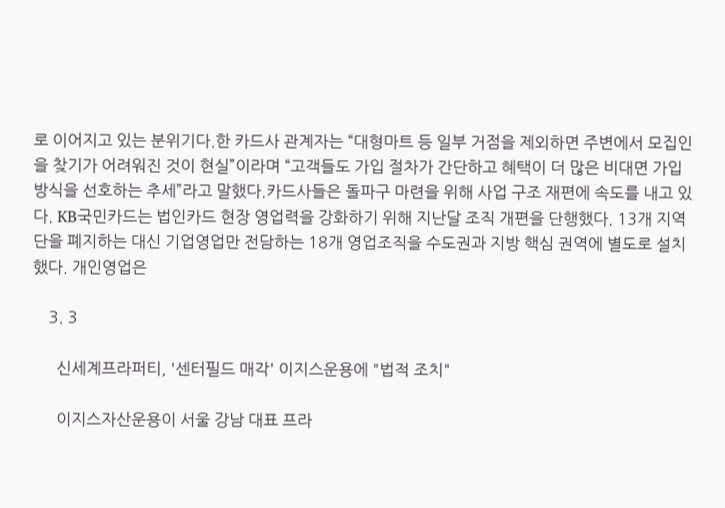로 이어지고 있는 분위기다.한 카드사 관계자는 “대형마트 등 일부 거점을 제외하면 주변에서 모집인을 찾기가 어려워진 것이 현실”이라며 “고객들도 가입 절차가 간단하고 혜택이 더 많은 비대면 가입 방식을 선호하는 추세”라고 말했다.카드사들은 돌파구 마련을 위해 사업 구조 재편에 속도를 내고 있다. KB국민카드는 법인카드 현장 영업력을 강화하기 위해 지난달 조직 개편을 단행했다. 13개 지역단을 폐지하는 대신 기업영업만 전담하는 18개 영업조직을 수도권과 지방 핵심 권역에 별도로 설치했다. 개인영업은

    3. 3

      신세계프라퍼티, '센터필드 매각' 이지스운용에 "법적 조치"

      이지스자산운용이 서울 강남 대표 프라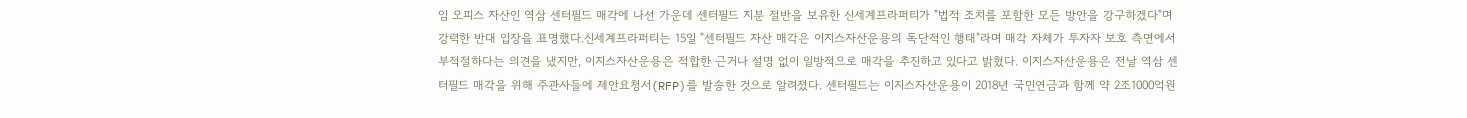임 오피스 자산인 역삼 센터필드 매각에 나선 가운데 센터필드 지분 절반을 보유한 신세계프라퍼티가 "법적 조치를 포함한 모든 방안을 강구하겠다"며 강력한 반대 입장을 표명했다.신세계프라퍼티는 15일 "센터필드 자산 매각은 이지스자산운용의 독단적인 행태"라며 매각 자체가 투자자 보호 측면에서 부적절하다는 의견을 냈지만, 이지스자산운용은 적합한 근거나 설명 없이 일방적으로 매각을 추진하고 있다고 밝혔다. 이지스자산운용은 전날 역삼 센터필드 매각을 위해 주관사들에 제안요청서(RFP)를 발송한 것으로 알려졌다. 센터필드는 이지스자산운용이 2018년 국민연금과 함께 약 2조1000억원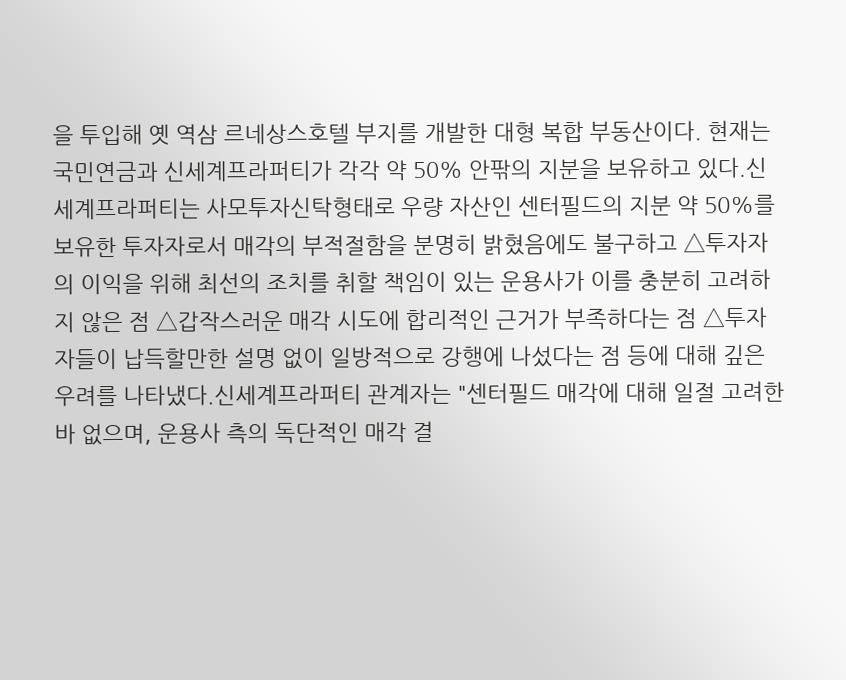을 투입해 옛 역삼 르네상스호텔 부지를 개발한 대형 복합 부동산이다. 현재는 국민연금과 신세계프라퍼티가 각각 약 50% 안팎의 지분을 보유하고 있다.신세계프라퍼티는 사모투자신탁형태로 우량 자산인 센터필드의 지분 약 50%를 보유한 투자자로서 매각의 부적절함을 분명히 밝혔음에도 불구하고 △투자자의 이익을 위해 최선의 조치를 취할 책임이 있는 운용사가 이를 충분히 고려하지 않은 점 △갑작스러운 매각 시도에 합리적인 근거가 부족하다는 점 △투자자들이 납득할만한 설명 없이 일방적으로 강행에 나섰다는 점 등에 대해 깊은 우려를 나타냈다.신세계프라퍼티 관계자는 "센터필드 매각에 대해 일절 고려한 바 없으며, 운용사 측의 독단적인 매각 결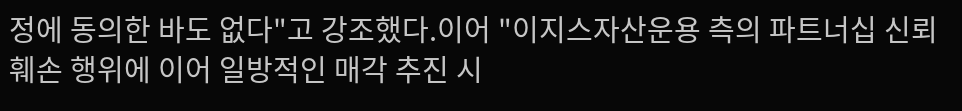정에 동의한 바도 없다"고 강조했다.이어 "이지스자산운용 측의 파트너십 신뢰 훼손 행위에 이어 일방적인 매각 추진 시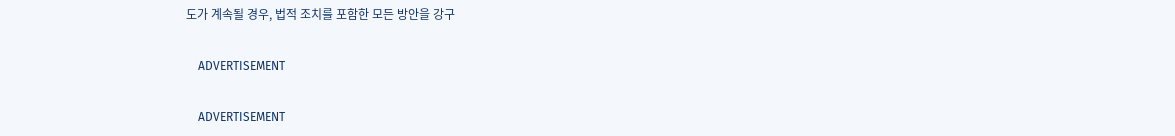도가 계속될 경우, 법적 조치를 포함한 모든 방안을 강구

    ADVERTISEMENT

    ADVERTISEMENT